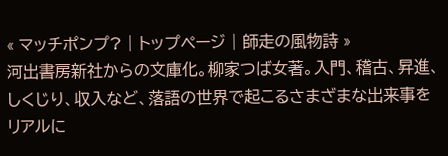« マッチポンプ? | トップページ | 師走の風物詩 »
河出書房新社からの文庫化。柳家つば女著。入門、稽古、昇進、しくじり、収入など、落語の世界で起こるさまざまな出来事をリアルに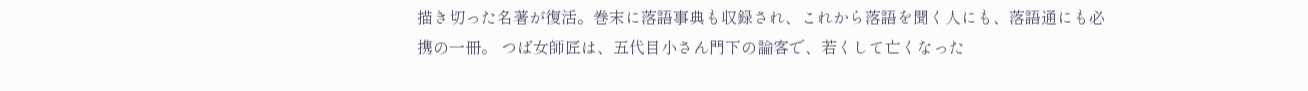描き切った名著が復活。巻末に落語事典も収録され、これから落語を聞く人にも、落語通にも必携の一冊。 つば女師匠は、五代目小さん門下の論客で、若くして亡くなった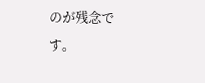のが残念です。